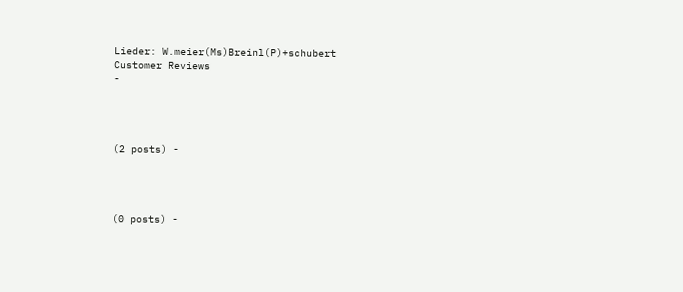Lieder: W.meier(Ms)Breinl(P)+schubert
Customer Reviews
-




(2 posts) -




(0 posts) -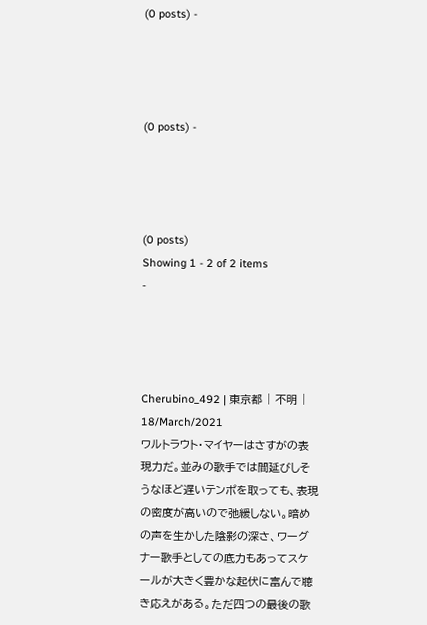(0 posts) -




(0 posts) -




(0 posts)
Showing 1 - 2 of 2 items
-




Cherubino_492 | 東京都 | 不明 | 18/March/2021
ワルトラウト・マイヤーはさすがの表現力だ。並みの歌手では間延びしそうなほど遅いテンポを取っても、表現の密度が高いので弛緩しない。暗めの声を生かした陰影の深さ、ワーグナー歌手としての底力もあってスケールが大きく豊かな起伏に富んで聴き応えがある。ただ四つの最後の歌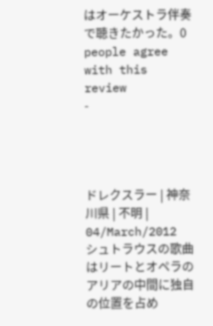はオーケストラ伴奏で聴きたかった。0 people agree with this review
-




ドレクスラー | 神奈川県 | 不明 | 04/March/2012
シュトラウスの歌曲はリートとオペラのアリアの中間に独自の位置を占め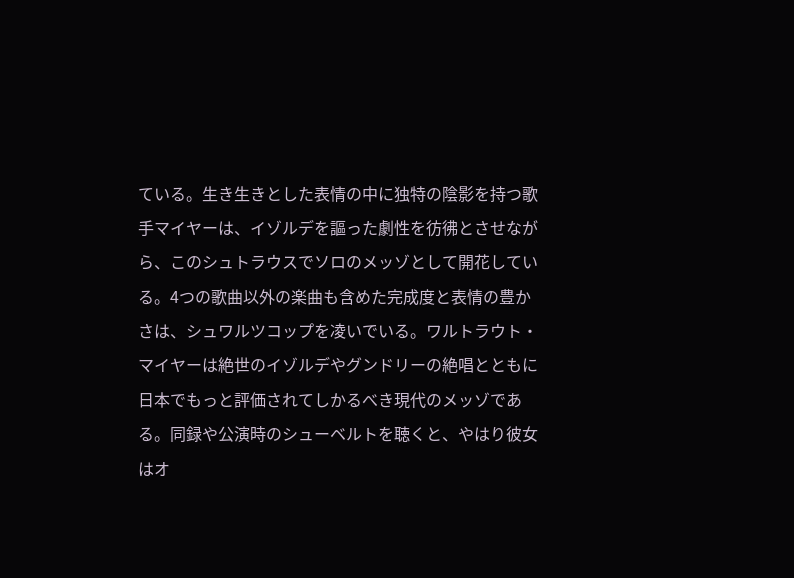ている。生き生きとした表情の中に独特の陰影を持つ歌手マイヤーは、イゾルデを謳った劇性を彷彿とさせながら、このシュトラウスでソロのメッゾとして開花している。4つの歌曲以外の楽曲も含めた完成度と表情の豊かさは、シュワルツコップを凌いでいる。ワルトラウト・マイヤーは絶世のイゾルデやグンドリーの絶唱とともに日本でもっと評価されてしかるべき現代のメッゾである。同録や公演時のシューベルトを聴くと、やはり彼女はオ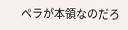ペラが本領なのだろ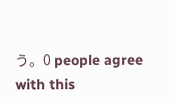う。0 people agree with this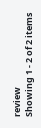review
Showing 1 - 2 of 2 items